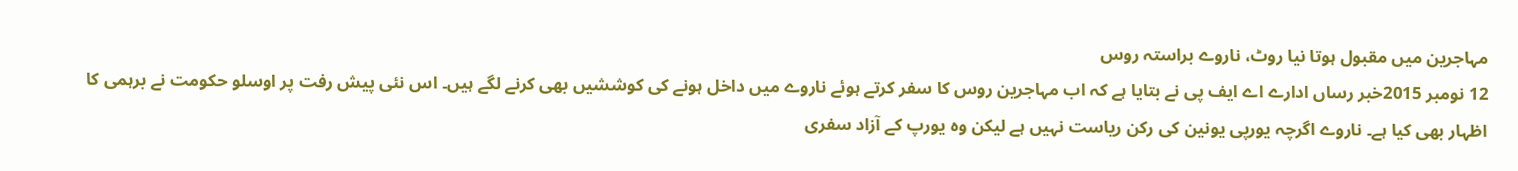مہاجرین میں مقبول ہوتا نیا روٹ، ناروے براستہ روس
12 نومبر 2015خبر رساں ادارے اے ایف پی نے بتایا ہے کہ اب مہاجرین روس کا سفر کرتے ہوئے ناروے میں داخل ہونے کی کوششیں بھی کرنے لگے ہیں۔ اس نئی پیش رفت پر اوسلو حکومت نے برہمی کا اظہار بھی کیا ہے۔ ناروے اگرچہ یورپی یونین کی رکن ریاست نہیں ہے لیکن وہ یورپ کے آزاد سفری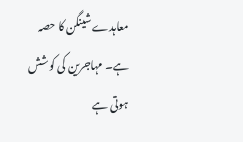معاہدے شینگن کا حصہ ہے۔ مہاجرین کی کوشش ہوتی ہے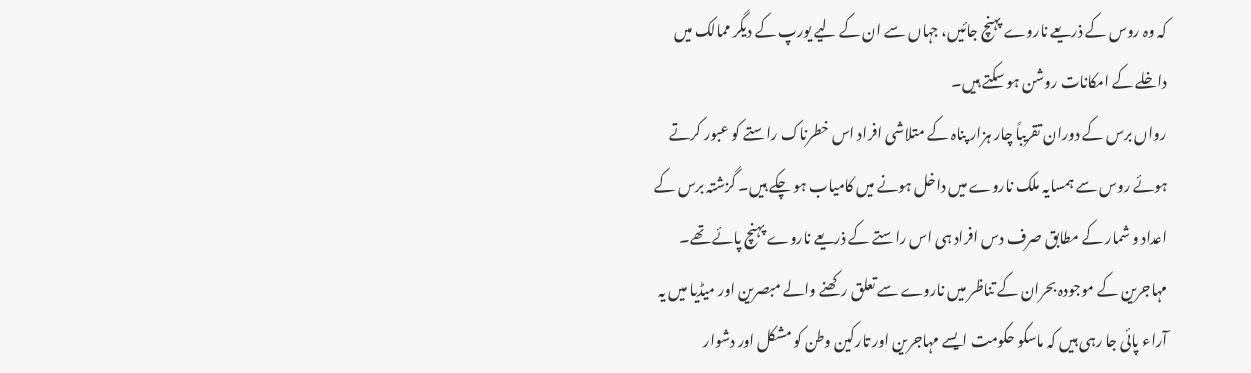کہ وہ روس کے ذریعے ناروے پہنچ جائیں، جہاں سے ان کے لیے یورپ کے دیگر ممالک میں داخلے کے امکانات روشن ہو سکتے ہیں۔
رواں برس کے دوران تقریباً چار ہزار پناہ کے متلاشی افراد اس خطرناک راستے کو عبور کرتے ہوئے روس سے ہمسایہ ملک ناروے میں داخل ہونے میں کامیاب ہو چکے ہیں۔ گزشتہ برس کے اعداد و شمار کے مطابق صرف دس افراد ہی اس راستے کے ذریعے ناروے پہنچ پائے تھے۔ مہاجرین کے موجودہ بحران کے تناظر میں ناروے سے تعلق رکھنے والے مبصرین اور میڈیا میں یہ آراء پائی جا رہی ہیں کہ ماسکو حکومت ایسے مہاجرین اور تارکین وطن کو مشکل اور دشوار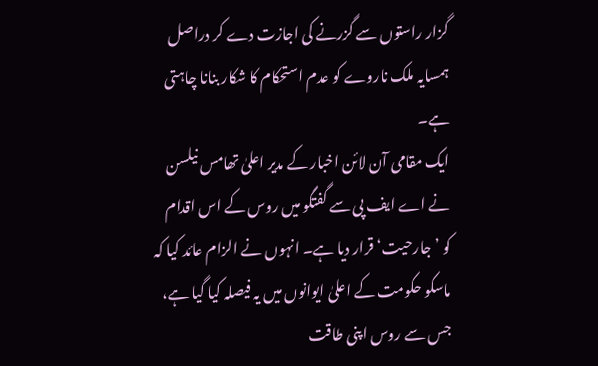گزار راستوں سے گزرنے کی اجازت دے کر دراصل ہمسایہ ملک ناروے کو عدم استحکام کا شکار بنانا چاہتی ہے۔
ایک مقامی آن لائن اخبار کے مدیر اعلیٰ تھامس نیلسن نے اے ایف پی سے گفتگو میں روس کے اس اقدام کو ’جارحیت‘ قرار دیا ہے۔ انہوں نے الزام عائد کیا کہ ماسکو حکومت کے اعلیٰ ایوانوں میں یہ فیصلہ کیا گیا ہے، جس سے روس اپنی طاقت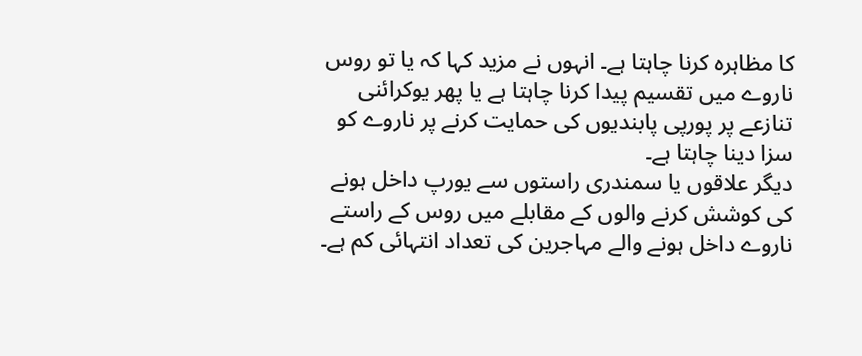کا مظاہرہ کرنا چاہتا ہے۔ انہوں نے مزید کہا کہ یا تو روس ناروے میں تقسیم پیدا کرنا چاہتا ہے یا پھر یوکرائنی تنازعے پر پورپی پابندیوں کی حمایت کرنے پر ناروے کو سزا دینا چاہتا ہے۔
دیگر علاقوں یا سمندری راستوں سے یورپ داخل ہونے کی کوشش کرنے والوں کے مقابلے میں روس کے راستے ناروے داخل ہونے والے مہاجرین کی تعداد انتہائی کم ہے۔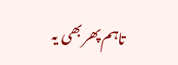تاہم پھر بھی یہ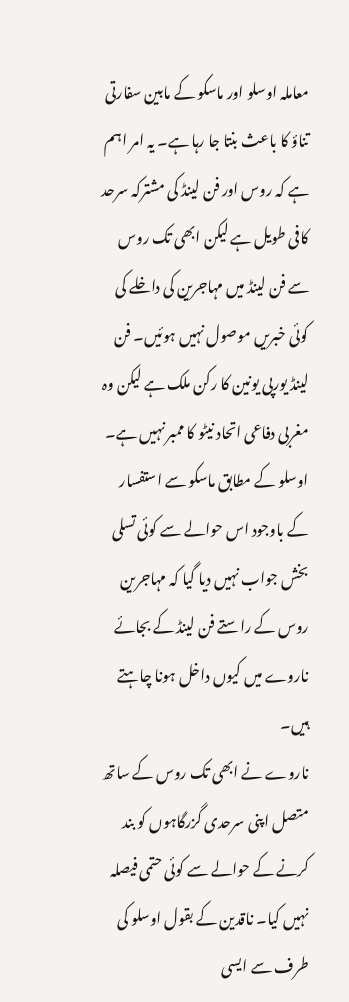معاملہ اوسلو اور ماسکو کے مابین سفارتی تناؤ کا باعث بنتا جا رہا ہے۔ یہ امر اہم ہے کہ روس اور فن لینڈ کی مشترکہ سرحد کافی طویل ہے لیکن ابھی تک روس سے فن لینڈ میں مہاجرین کی داخلے کی کوئی خبریں موصول نہیں ہوئیں۔ فن لینڈ یورپی یونین کا رکن ملک ہے لیکن وہ مغربی دفاعی اتحاد نیٹو کا ممبر نہیں ہے۔ اوسلو کے مطابق ماسکو سے استفسار کے باوجود اس حوالے سے کوئی تسلی بخش جواب نہیں دیا گیا کہ مہاجرین روس کے راستے فن لینڈ کے بجائے ناروے میں کیوں داخل ہونا چاہتے ہیں۔
ناروے نے ابھی تک روس کے ساتھ متصل اپنی سرحدی گزرگاہوں کو بند کرنے کے حوالے سے کوئی حتمی فیصلہ نہیں کیا۔ ناقدین کے بقول اوسلو کی طرف سے ایسی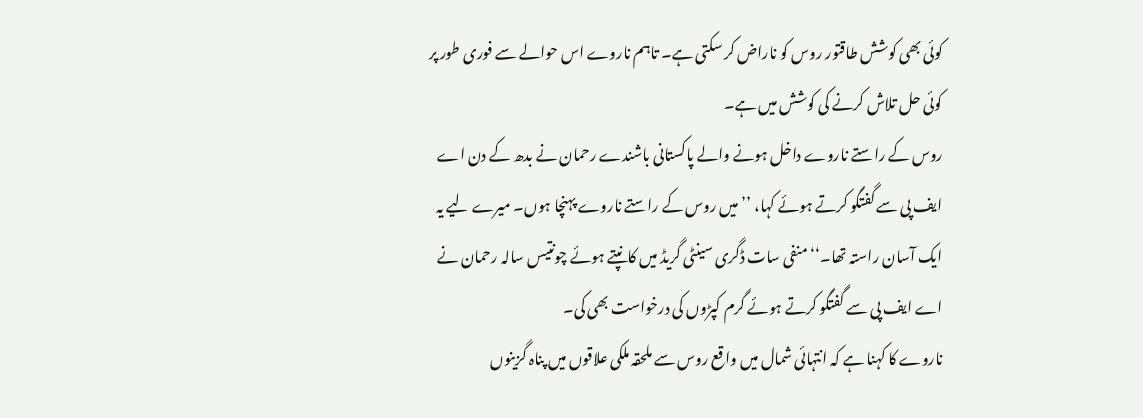کوئی بھی کوشش طاقتور روس کو ناراض کر سکتی ہے۔ تاہم ناروے اس حوالے سے فوری طور پر کوئی حل تلاش کرنے کی کوشش میں ہے۔
روس کے راستے ناروے داخل ہونے والے پاکستانی باشندے رحمان نے بدھ کے دن اے ایف پی سے گفتگو کرتے ہوئے کہا، ’’میں روس کے راستے ناروے پہنچا ہوں۔ میرے لیے یہ ایک آسان راستہ تھا۔‘‘ منفی سات ڈگری سینٹی گریڈ میں کانپتے ہوئے چونتیس سالہ رحمان نے اے ایف پی سے گفتگو کرتے ہوئے گرم کپڑوں کی درخواست بھی کی۔
ناروے کا کہنا ہے کہ انتہائی شمال میں واقع روس سے ملحقہ ملکی علاقوں میں پناہ گزینوں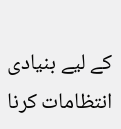کے لیے بنیادی انتظامات کرنا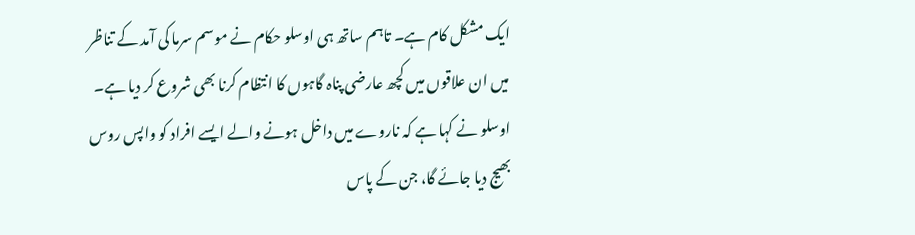ایک مشکل کام ہے۔ تاہم ساتھ ہی اوسلو حکام نے موسم سرما کی آمد کے تناظر میں ان علاقوں میں کچھ عارضی پناہ گاہوں کا انتظام کرنا بھی شروع کر دیا ہے۔ اوسلو نے کہا ہے کہ ناروے میں داخل ہونے والے ایسے افراد کو واپس روس بھیج دیا جائے گا، جن کے پاس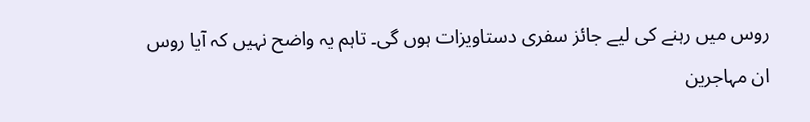روس میں رہنے کی لیے جائز سفری دستاویزات ہوں گی۔ تاہم یہ واضح نہیں کہ آیا روس ان مہاجرین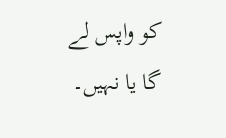کو واپس لے گا یا نہیں۔